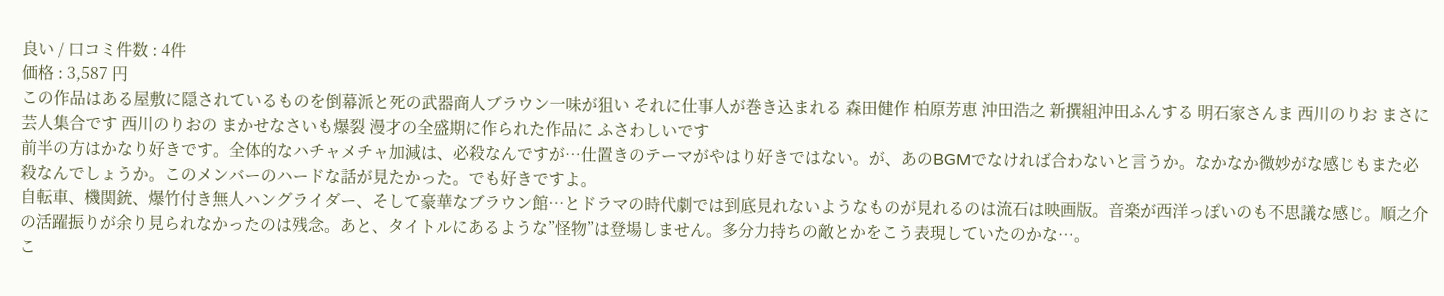良い / 口コミ件数 : 4件
価格 : 3,587 円
この作品はある屋敷に隠されているものを倒幕派と死の武器商人ブラウン一味が狙い それに仕事人が巻き込まれる 森田健作 柏原芳恵 沖田浩之 新撰組沖田ふんする 明石家さんま 西川のりお まさに芸人集合です 西川のりおの まかせなさいも爆裂 漫才の全盛期に作られた作品に ふさわしいです
前半の方はかなり好きです。全体的なハチャメチャ加減は、必殺なんですが…仕置きのテーマがやはり好きではない。が、あのBGMでなければ合わないと言うか。なかなか微妙がな感じもまた必殺なんでしょうか。このメンバーのハードな話が見たかった。でも好きですよ。
自転車、機関銃、爆竹付き無人ハングライダー、そして豪華なブラウン館…とドラマの時代劇では到底見れないようなものが見れるのは流石は映画版。音楽が西洋っぽいのも不思議な感じ。順之介の活躍振りが余り見られなかったのは残念。あと、タイトルにあるような”怪物”は登場しません。多分力持ちの敵とかをこう表現していたのかな…。
こ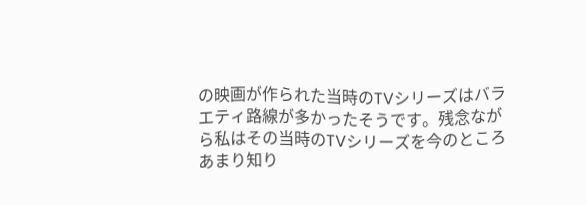の映画が作られた当時のTVシリーズはバラエティ路線が多かったそうです。残念ながら私はその当時のTVシリーズを今のところあまり知り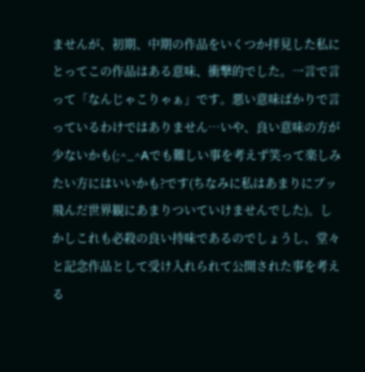ませんが、初期、中期の作品をいくつか拝見した私にとってこの作品はある意味、衝撃的でした。一言で言って「なんじゃこりゃぁ」です。悪い意味ばかりで言っているわけではありません…いや、良い意味の方が少ないかも(;^_^Aでも難しい事を考えず笑って楽しみたい方にはいいかも?です(ちなみに私はあまりにブッ飛んだ世界観にあまりついていけませんでした)。しかしこれも必殺の良い持味であるのでしょうし、堂々と記念作品として受け入れられて公開された事を考える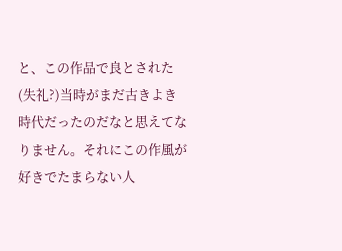と、この作品で良とされた(失礼?)当時がまだ古きよき時代だったのだなと思えてなりません。それにこの作風が好きでたまらない人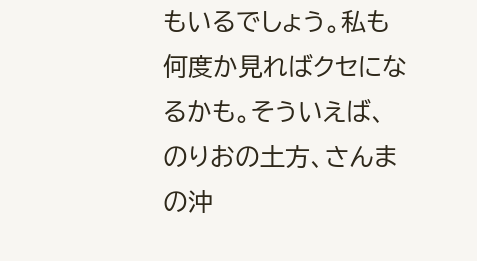もいるでしょう。私も何度か見ればクセになるかも。そういえば、のりおの土方、さんまの沖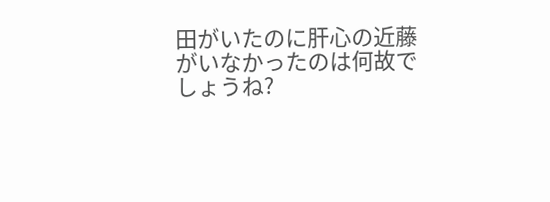田がいたのに肝心の近藤がいなかったのは何故でしょうね?